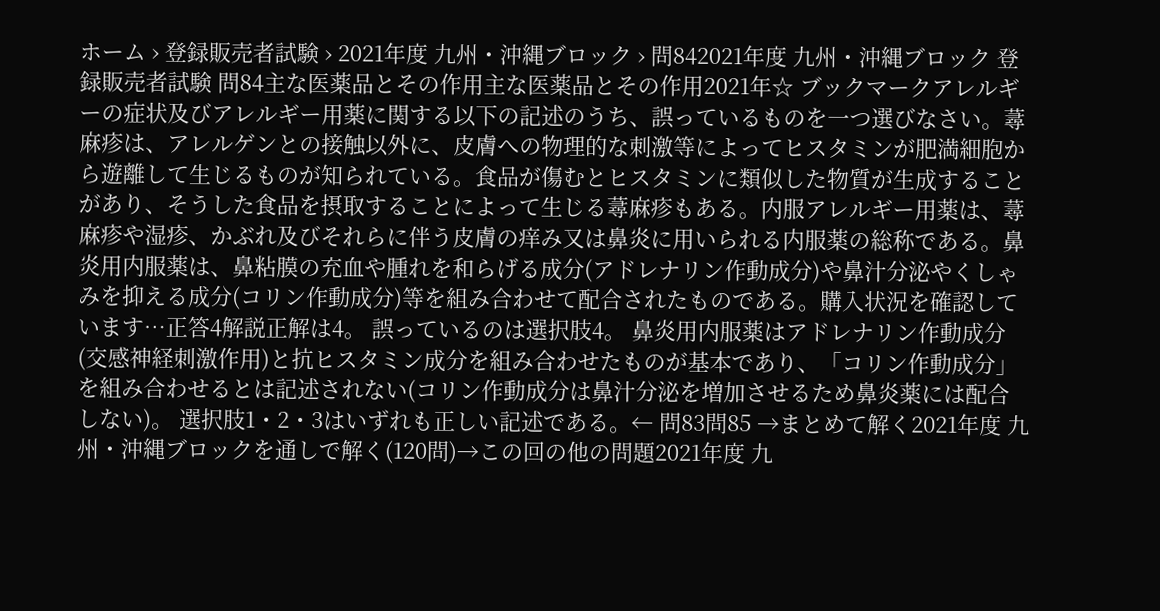ホーム › 登録販売者試験 › 2021年度 九州・沖縄ブロック › 問842021年度 九州・沖縄ブロック 登録販売者試験 問84主な医薬品とその作用主な医薬品とその作用2021年☆ ブックマークアレルギーの症状及びアレルギー用薬に関する以下の記述のうち、誤っているものを一つ選びなさい。蕁麻疹は、アレルゲンとの接触以外に、皮膚への物理的な刺激等によってヒスタミンが肥満細胞から遊離して生じるものが知られている。食品が傷むとヒスタミンに類似した物質が生成することがあり、そうした食品を摂取することによって生じる蕁麻疹もある。内服アレルギー用薬は、蕁麻疹や湿疹、かぶれ及びそれらに伴う皮膚の痒み又は鼻炎に用いられる内服薬の総称である。鼻炎用内服薬は、鼻粘膜の充血や腫れを和らげる成分(アドレナリン作動成分)や鼻汁分泌やくしゃみを抑える成分(コリン作動成分)等を組み合わせて配合されたものである。購入状況を確認しています…正答4解説正解は4。 誤っているのは選択肢4。 鼻炎用内服薬はアドレナリン作動成分(交感神経刺激作用)と抗ヒスタミン成分を組み合わせたものが基本であり、「コリン作動成分」を組み合わせるとは記述されない(コリン作動成分は鼻汁分泌を増加させるため鼻炎薬には配合しない)。 選択肢1・2・3はいずれも正しい記述である。← 問83問85 →まとめて解く2021年度 九州・沖縄ブロックを通しで解く(120問)→この回の他の問題2021年度 九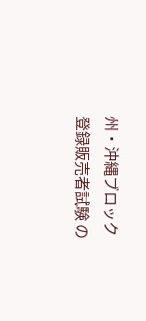州・沖縄ブロック 登録販売者試験 の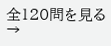全120問を見る →